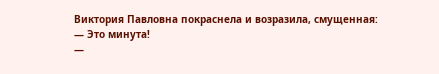Виктория Павловна покраснела и возразила, смущенная:
— Это минута!
—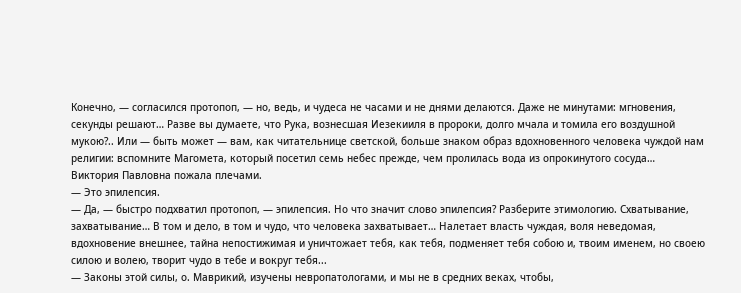Конечно, — согласился протопоп, — но, ведь, и чудеса не часами и не днями делаются. Даже не минутами: мгновения, секунды решают… Разве вы думаете, что Рука, вознесшая Иезекииля в пророки, долго мчала и томила его воздушной мукою?.. Или — быть может — вам, как читательнице светской, больше знаком образ вдохновенного человека чуждой нам религии: вспомните Магомета, который посетил семь небес прежде, чем пролилась вода из опрокинутого сосуда…
Виктория Павловна пожала плечами.
— Это эпилепсия.
— Да, — быстро подхватил протопоп, — эпилепсия. Но что значит слово эпилепсия? Разберите этимологию. Схватывание, захватывание… В том и дело, в том и чудо, что человека захватывает… Налетает власть чуждая, воля неведомая, вдохновение внешнее, тайна непостижимая и уничтожает тебя, как тебя, подменяет тебя собою и, твоим именем, но своею силою и волею, творит чудо в тебе и вокруг тебя...
— Законы этой силы, о. Маврикий, изучены невропатологами, и мы не в средних веках, чтобы,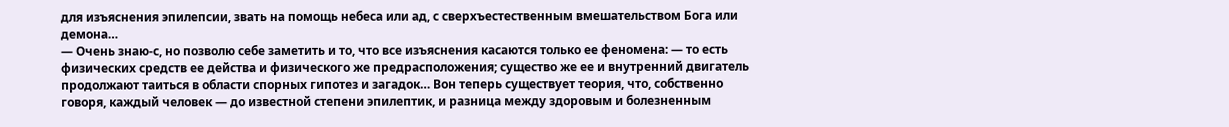для изъяснения эпилепсии, звать на помощь небеса или ад, с сверхъестественным вмешательством Бога или демона…
— Очень знаю-с, но позволю себе заметить и то, что все изъяснения касаются только ее феномена: — то есть физических средств ее действа и физического же предрасположения; существо же ее и внутренний двигатель продолжают таиться в области спорных гипотез и загадок… Вон теперь существует теория, что, собственно говоря, каждый человек — до известной степени эпилептик, и разница между здоровым и болезненным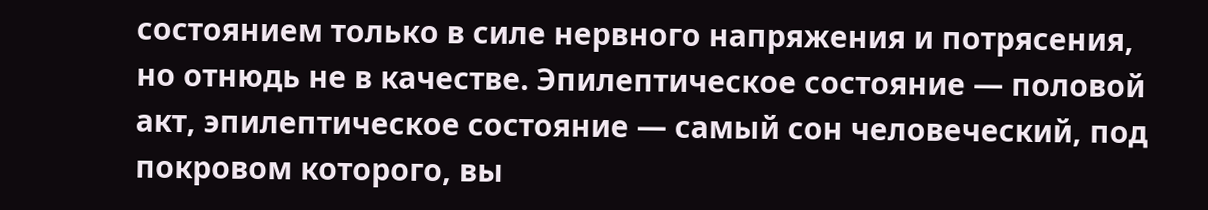состоянием только в силе нервного напряжения и потрясения, но отнюдь не в качестве. Эпилептическое состояние — половой акт, эпилептическое состояние — самый сон человеческий, под покровом которого, вы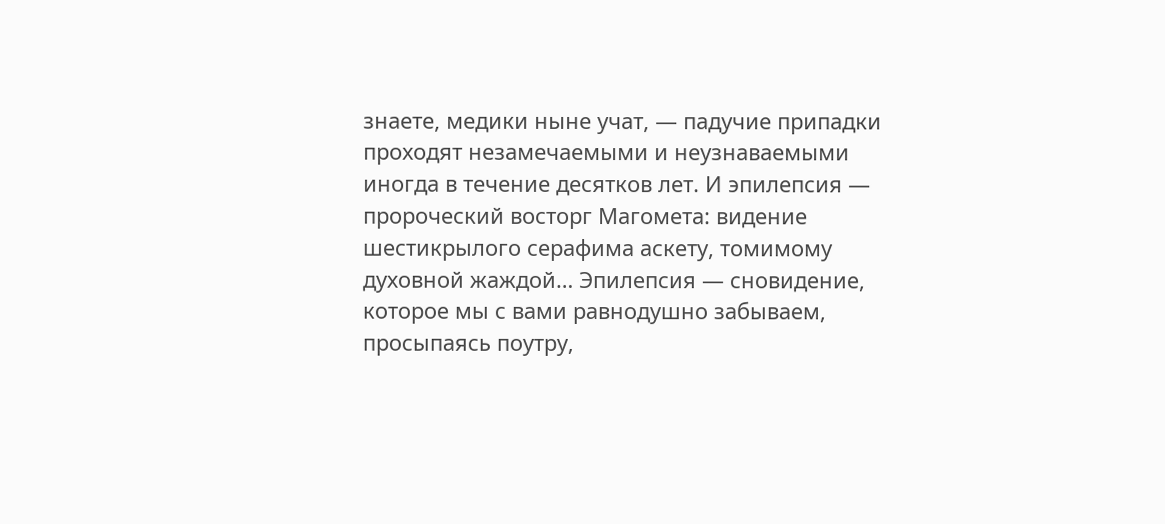знаете, медики ныне учат, — падучие припадки проходят незамечаемыми и неузнаваемыми иногда в течение десятков лет. И эпилепсия — пророческий восторг Магомета: видение шестикрылого серафима аскету, томимому духовной жаждой… Эпилепсия — сновидение, которое мы с вами равнодушно забываем, просыпаясь поутру,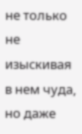не только не изыскивая в нем чуда, но даже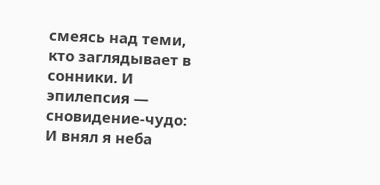смеясь над теми, кто заглядывает в сонники. И эпилепсия — сновидение-чудо:
И внял я неба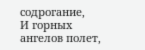содрогание,
И горных ангелов полет,